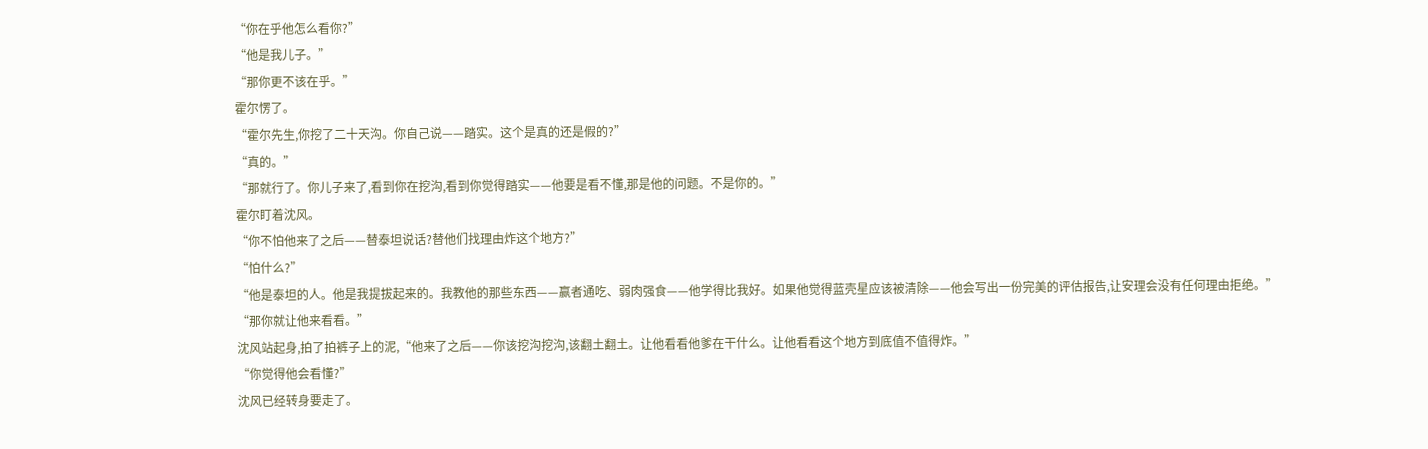“你在乎他怎么看你?”
“他是我儿子。”
“那你更不该在乎。”
霍尔愣了。
“霍尔先生,你挖了二十天沟。你自己说——踏实。这个是真的还是假的?”
“真的。”
“那就行了。你儿子来了,看到你在挖沟,看到你觉得踏实——他要是看不懂,那是他的问题。不是你的。”
霍尔盯着沈风。
“你不怕他来了之后——替泰坦说话?替他们找理由炸这个地方?”
“怕什么?”
“他是泰坦的人。他是我提拔起来的。我教他的那些东西——赢者通吃、弱肉强食——他学得比我好。如果他觉得蓝壳星应该被清除——他会写出一份完美的评估报告,让安理会没有任何理由拒绝。”
“那你就让他来看看。”
沈风站起身,拍了拍裤子上的泥,“他来了之后——你该挖沟挖沟,该翻土翻土。让他看看他爹在干什么。让他看看这个地方到底值不值得炸。”
“你觉得他会看懂?”
沈风已经转身要走了。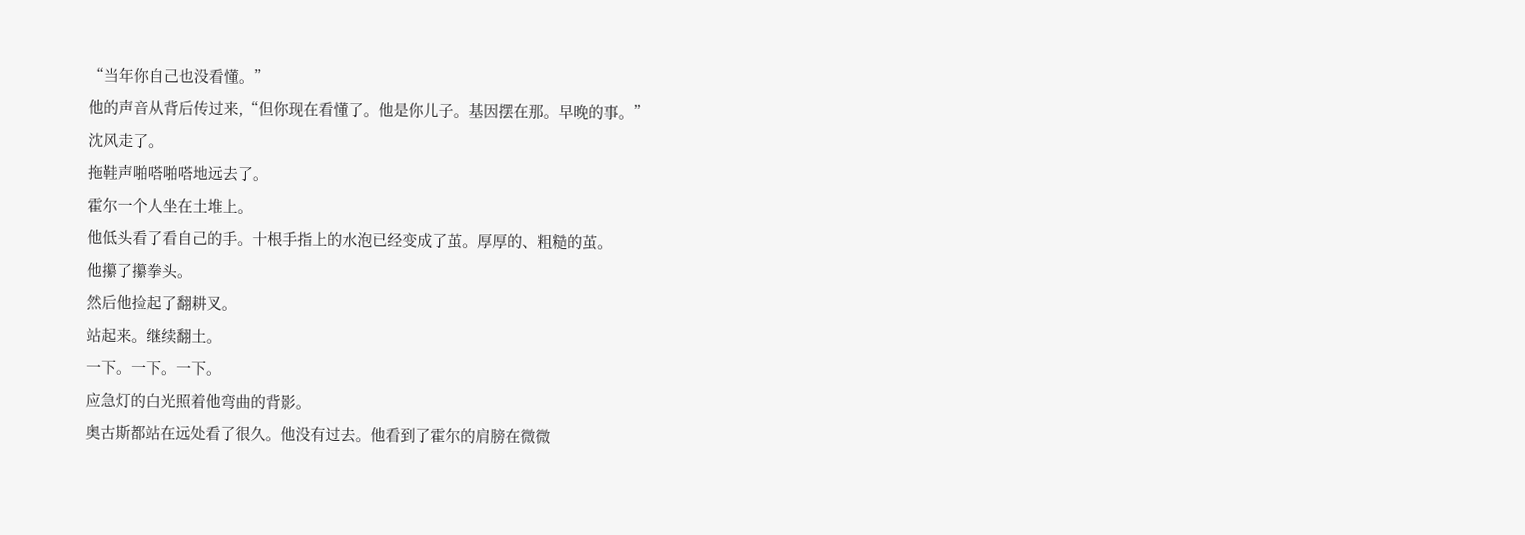“当年你自己也没看懂。”
他的声音从背后传过来,“但你现在看懂了。他是你儿子。基因摆在那。早晚的事。”
沈风走了。
拖鞋声啪嗒啪嗒地远去了。
霍尔一个人坐在土堆上。
他低头看了看自己的手。十根手指上的水泡已经变成了茧。厚厚的、粗糙的茧。
他攥了攥拳头。
然后他捡起了翻耕叉。
站起来。继续翻土。
一下。一下。一下。
应急灯的白光照着他弯曲的背影。
奥古斯都站在远处看了很久。他没有过去。他看到了霍尔的肩膀在微微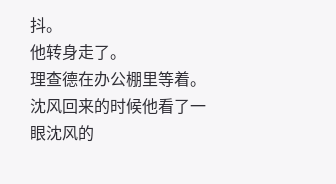抖。
他转身走了。
理查德在办公棚里等着。沈风回来的时候他看了一眼沈风的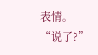表情。
“说了?”